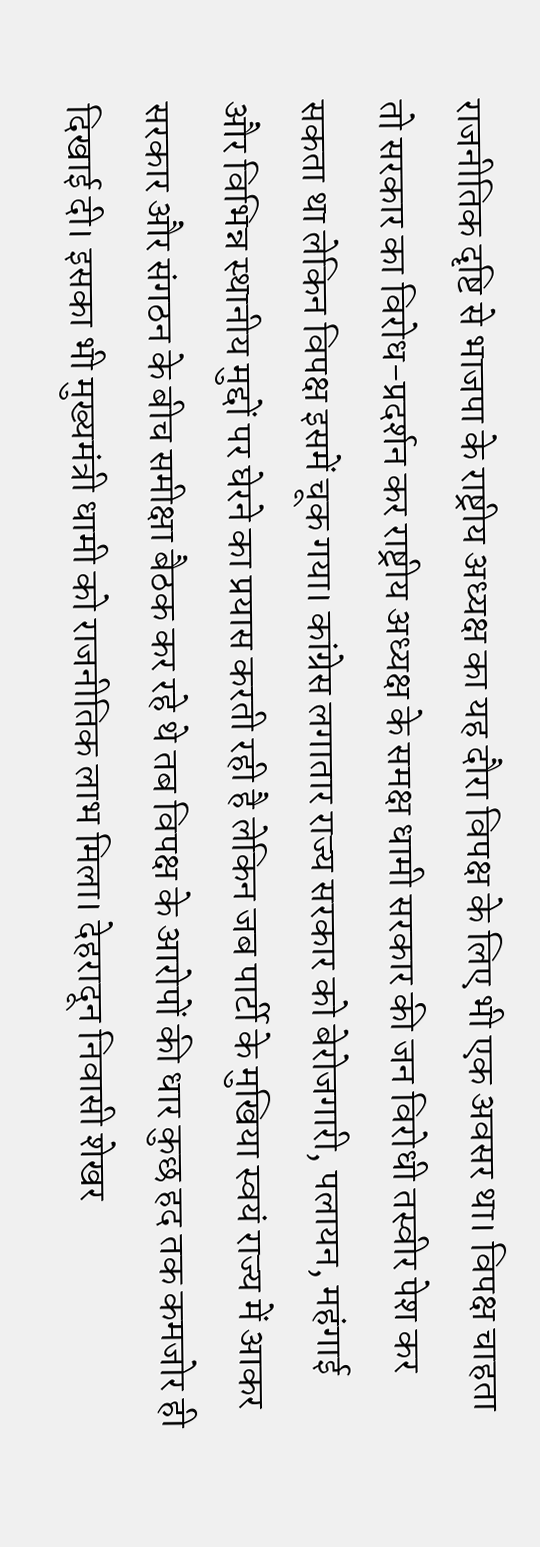राजनीतिक दृष्टि से भाजपा के राष्ट्रीय अध्यक्ष का यह दौरा विपक्ष के लिए भी एक अवसर था। विपक्ष चाहता तो सरकार का विरोध-प्रदर्शन कर राष्ट्रीय अध्यक्ष के समक्ष धामी सरकार की जन विरोधी तस्वीर पेश कर सकता था लेकिन विपक्ष इसमें चूक गया। कांग्रेस लगातार राज्य सरकार को बेरोजगारी, पलायन, महंगाई और विभिन्न स्थानीय मुद्दों पर घेरने का प्रयास करती रही है लेकिन जब पार्टी के मुखिया स्वयं राज्य में आकर सरकार और संगठन के बीच समीक्षा बैठक कर रहे थे तब विपक्ष के आरोपों की धार कुछ हद तक कमजोर ही दिखाई दी। इसका भी मुख्यमंत्री धामी को राजनीतिक लाभ मिला। देहरादून निवासी शेखर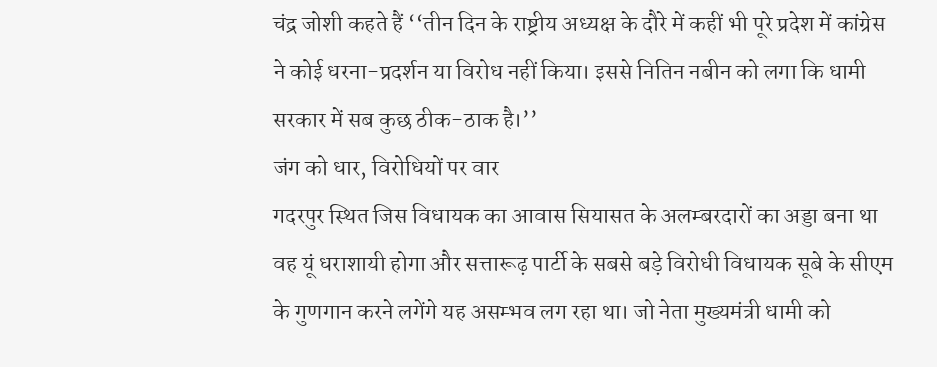चंद्र जोशी कहते हैं ‘‘तीन दिन के राष्ट्रीय अध्यक्ष के दौरे में कहीं भी पूरे प्रदेश में कांग्रेस ने कोई धरना-प्रदर्शन या विरोध नहीं किया। इससे नितिन नबीन को लगा कि धामी सरकार में सब कुछ ठीक-ठाक है।’’
जंग को धार, विरोधियों पर वार
गदरपुर स्थित जिस विधायक का आवास सियासत के अलम्बरदारों का अड्डा बना था वह यूं धराशायी होगा और सत्तारूढ़ पार्टी के सबसे बड़े विरोधी विधायक सूबे के सीएम के गुणगान करने लगेंगे यह असम्भव लग रहा था। जो नेता मुख्यमंत्री धामी को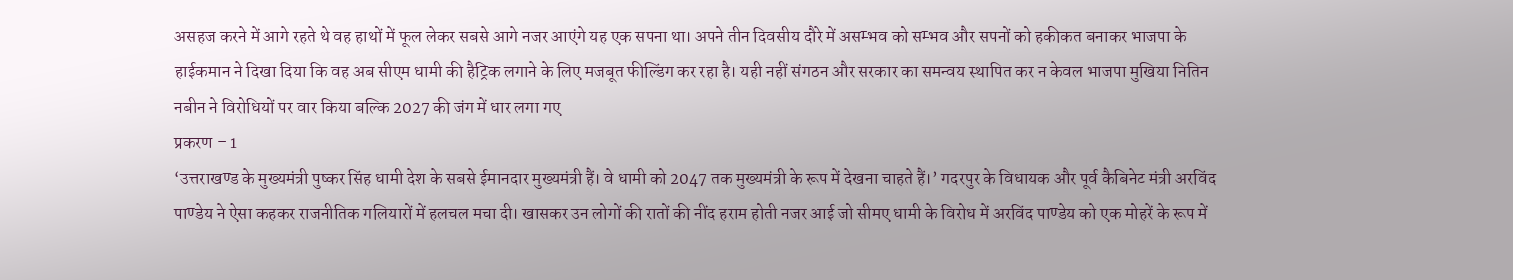असहज करने में आगे रहते थे वह हाथों में फूल लेकर सबसे आगे नजर आएंगे यह एक सपना था। अपने तीन दिवसीय दौरे में असम्भव को सम्भव और सपनों को हकीकत बनाकर भाजपा के हाईकमान ने दिखा दिया कि वह अब सीएम धामी की हैट्रिक लगाने के लिए मजबूत फील्डिंग कर रहा है। यही नहीं संगठन और सरकार का समन्वय स्थापित कर न केवल भाजपा मुखिया नितिन नबीन ने विरोधियों पर वार किया बल्कि 2027 की जंग में धार लगा गए
प्रकरण – 1
‘उत्तराखण्ड के मुख्यमंत्री पुष्कर सिंह धामी देश के सबसे ईमानदार मुख्यमंत्री हैं। वे धामी को 2047 तक मुख्यमंत्री के रूप में देखना चाहते हैं।’ गदरपुर के विधायक और पूर्व कैबिनेट मंत्री अरविंद पाण्डेय ने ऐसा कहकर राजनीतिक गलियारों में हलचल मचा दी। खासकर उन लोगों की रातों की नींद हराम होती नजर आई जो सीमए धामी के विरोध में अरविंद पाण्डेय को एक मोहरें के रूप में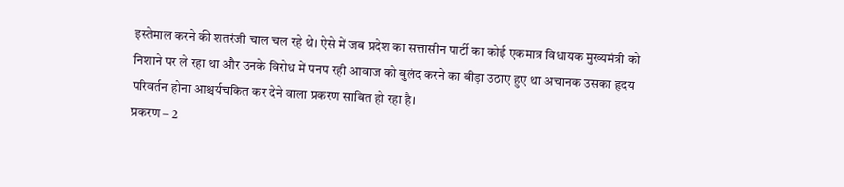इस्तेमाल करने की शतरंजी चाल चल रहे थे। ऐसे में जब प्रदेश का सत्तासीन पार्टी का कोई एकमात्र विधायक मुख्यमंत्री को निशाने पर ले रहा था और उनके विरोध में पनप रही आवाज को बुलंद करने का बीड़ा उठाए हुए था अचानक उसका हृदय परिवर्तन होना आश्चर्यचकित कर देने वाला प्रकरण साबित हो रहा है।
प्रकरण – 2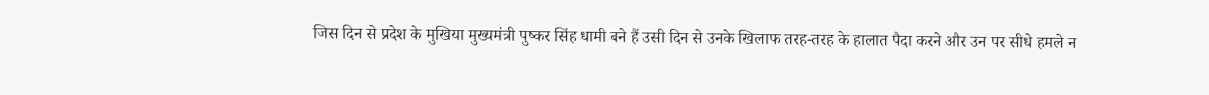जिस दिन से प्रदेश के मुखिया मुख्यमंत्री पुष्कर सिंह धामी बने हैं उसी दिन से उनके खिलाफ तरह-तरह के हालात पैदा करने और उन पर सीधे हमले न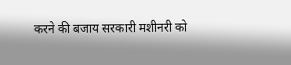करने की बजाय सरकारी मशीनरी को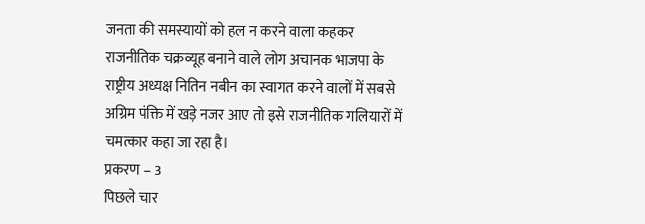जनता की समस्यायों को हल न करने वाला कहकर राजनीतिक चक्रव्यूह बनाने वाले लोग अचानक भाजपा के राष्ट्रीय अध्यक्ष नितिन नबीन का स्वागत करने वालों में सबसे अग्रिम पंक्ति में खड़े नजर आए तो इसे राजनीतिक गलियारों में चमत्कार कहा जा रहा है।
प्रकरण – 3
पिछले चार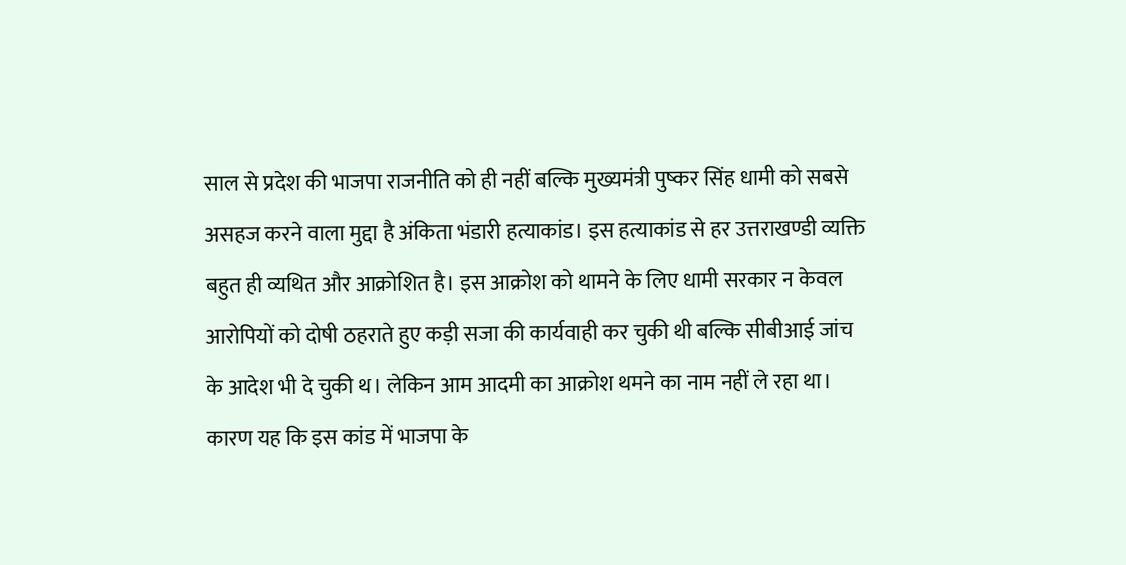साल से प्रदेश की भाजपा राजनीति को ही नहीं बल्कि मुख्यमंत्री पुष्कर सिंह धामी को सबसे असहज करने वाला मुद्दा है अंकिता भंडारी हत्याकांड। इस हत्याकांड से हर उत्तराखण्डी व्यक्ति बहुत ही व्यथित और आक्रोशित है। इस आक्रोश को थामने के लिए धामी सरकार न केवल आरोपियों को दोषी ठहराते हुए कड़ी सजा की कार्यवाही कर चुकी थी बल्कि सीबीआई जांच के आदेश भी दे चुकी थ। लेकिन आम आदमी का आक्रोश थमने का नाम नहीं ले रहा था। कारण यह कि इस कांड में भाजपा के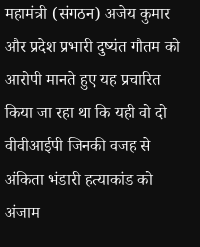महामंत्री (संगठन) अजेय कुमार और प्रदेश प्रभारी दुष्यंत गौतम को आरोपी मानते हुए यह प्रचारित किया जा रहा था कि यही वो दो वीवीआईपी जिनकी वजह से अंकिता भंडारी हत्याकांड को अंजाम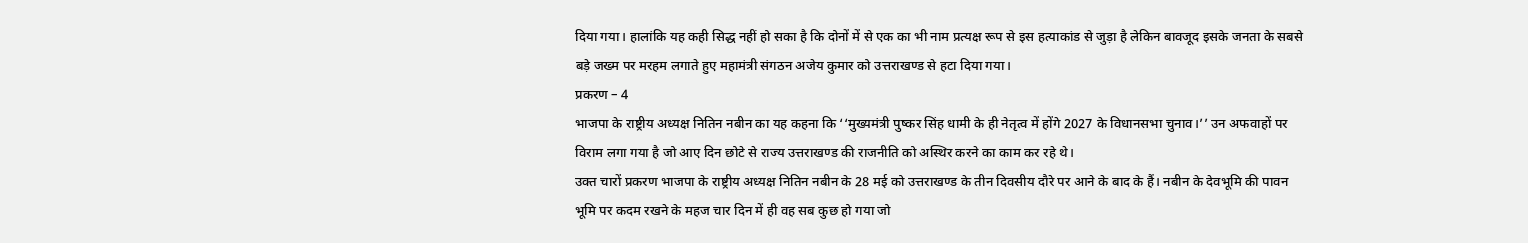दिया गया। हालांकि यह कही सिद्ध नहीं हो सका है कि दोनों में से एक का भी नाम प्रत्यक्ष रूप से इस हत्याकांड से जुड़ा है लेकिन बावजूद इसके जनता के सबसे बड़े जख्म पर मरहम लगाते हुए महामंत्री संगठन अजेय कुमार को उत्तराखण्ड से हटा दिया गया।
प्रकरण – 4
भाजपा के राष्ट्रीय अध्यक्ष नितिन नबीन का यह कहना कि ‘‘मुख्यमंत्री पुष्कर सिंह धामी के ही नेतृत्व में होंगे 2027 के विधानसभा चुनाव।’’ उन अफवाहों पर विराम लगा गया है जो आए दिन छोटे से राज्य उत्तराखण्ड की राजनीति को अस्थिर करने का काम कर रहे थे।
उक्त चारों प्रकरण भाजपा के राष्ट्रीय अध्यक्ष नितिन नबीन के 28 मई को उत्तराखण्ड के तीन दिवसीय दौरे पर आने के बाद के हैं। नबीन के देवभूमि की पावन भूमि पर कदम रखने के महज चार दिन में ही वह सब कुछ हो गया जो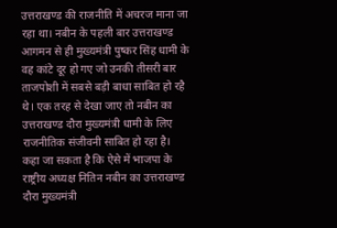उत्तराखण्ड की राजनीति में अचरज माना जा रहा था। नबीन के पहली बार उत्तराखण्ड आगमन से ही मुख्यमंत्री पुष्कर सिंह धामी के वह कांटे दूर हो गए जो उनकी तीसरी बार ताजपोशी में सबसे बड़ी बाधा साबित हो रहै थे। एक तरह से देखा जाए तो नबीन का उत्तराखण्ड दौरा मुख्यमंत्री धामी के लिए राजनीतिक संजीवनी साबित हो रहा है।
कहा जा सकता है कि ऐसे में भाजपा के राष्ट्रीय अध्यक्ष नितिन नबीन का उत्तराखण्ड दौरा मुख्यमंत्री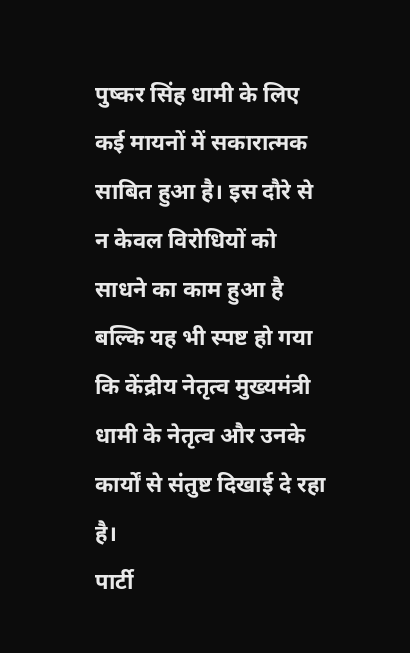पुष्कर सिंह धामी के लिए कई मायनों में सकारात्मक साबित हुआ है। इस दौरे से न केवल विरोधियों को साधने का काम हुआ है बल्कि यह भी स्पष्ट हो गया कि केंद्रीय नेतृत्व मुख्यमंत्री धामी के नेतृत्व और उनके कार्यों से संतुष्ट दिखाई दे रहा है।
पार्टी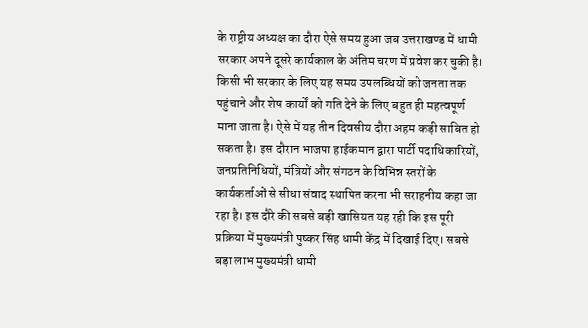के राष्ट्रीय अध्यक्ष का दौरा ऐसे समय हुआ जब उत्तराखण्ड में धामी सरकार अपने दूसरे कार्यकाल के अंतिम चरण में प्रवेश कर चुकी है। किसी भी सरकार के लिए यह समय उपलब्धियों को जनता तक पहुंचाने और शेष कार्यों को गति देने के लिए बहुत ही महत्वपूर्ण माना जाता है। ऐसे में यह तीन दिवसीय दौरा अहम कड़ी साबित हो सकता है। इस दौरान भाजपा हाईकमान द्वारा पार्टी पदाधिकारियों, जनप्रतिनिधियों, मंत्रियों और संगठन के विभिन्न स्तरों के कार्यकर्ताओं से सीधा संवाद स्थापित करना भी सराहनीय कहा जा रहा है। इस दौरे की सबसे बड़ी खासियत यह रही कि इस पूरी प्रक्रिया में मुख्यमंत्री पुष्कर सिंह धामी केंद्र में दिखाई दिए। सबसे बड़ा लाभ मुख्यमंत्री धामी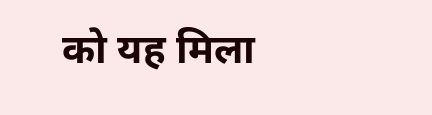को यह मिला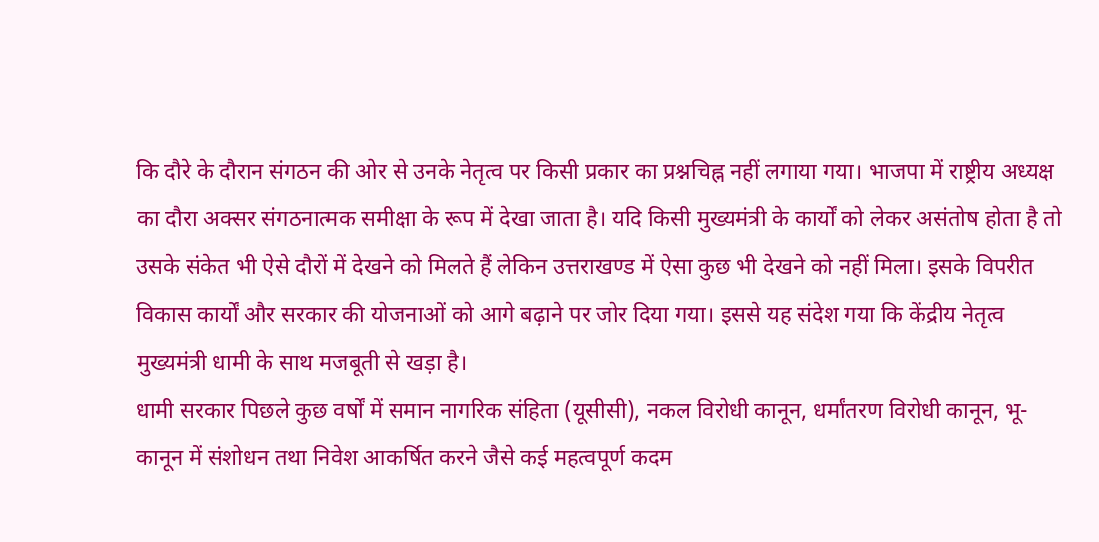कि दौरे के दौरान संगठन की ओर से उनके नेतृत्व पर किसी प्रकार का प्रश्नचिह्न नहीं लगाया गया। भाजपा में राष्ट्रीय अध्यक्ष का दौरा अक्सर संगठनात्मक समीक्षा के रूप में देखा जाता है। यदि किसी मुख्यमंत्री के कार्यों को लेकर असंतोष होता है तो उसके संकेत भी ऐसे दौरों में देखने को मिलते हैं लेकिन उत्तराखण्ड में ऐसा कुछ भी देखने को नहीं मिला। इसके विपरीत विकास कार्यों और सरकार की योजनाओं को आगे बढ़ाने पर जोर दिया गया। इससे यह संदेश गया कि केंद्रीय नेतृत्व मुख्यमंत्री धामी के साथ मजबूती से खड़ा है।
धामी सरकार पिछले कुछ वर्षों में समान नागरिक संहिता (यूसीसी), नकल विरोधी कानून, धर्मांतरण विरोधी कानून, भू-कानून में संशोधन तथा निवेश आकर्षित करने जैसे कई महत्वपूर्ण कदम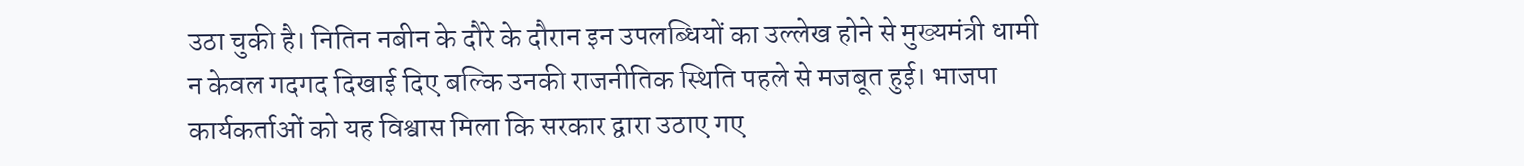उठा चुकी है। नितिन नबीन के दौरे के दौरान इन उपलब्धियों का उल्लेख होने से मुख्यमंत्री धामी न केवल गदगद दिखाई दिए बल्कि उनकी राजनीतिक स्थिति पहले से मजबूत हुई। भाजपा कार्यकर्ताओं को यह विश्वास मिला कि सरकार द्वारा उठाए गए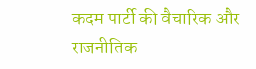कदम पार्टी की वैचारिक और राजनीतिक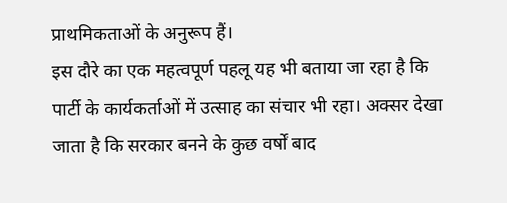प्राथमिकताओं के अनुरूप हैं।
इस दौरे का एक महत्वपूर्ण पहलू यह भी बताया जा रहा है कि पार्टी के कार्यकर्ताओं में उत्साह का संचार भी रहा। अक्सर देखा जाता है कि सरकार बनने के कुछ वर्षों बाद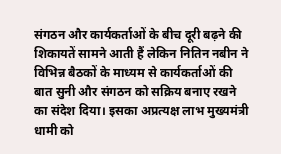संगठन और कार्यकर्ताओं के बीच दूरी बढ़ने की शिकायतें सामने आती हैं लेकिन नितिन नबीन ने विभिन्न बैठकों के माध्यम से कार्यकर्ताओं की बात सुनी और संगठन को सक्रिय बनाए रखने का संदेश दिया। इसका अप्रत्यक्ष लाभ मुख्यमंत्री धामी को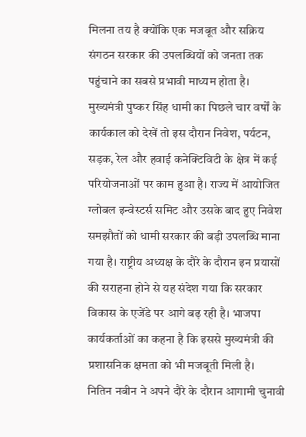मिलना तय है क्योंकि एक मजबूत और सक्रिय संगठन सरकार की उपलब्धियों को जनता तक पहुंचाने का सबसे प्रभावी माध्यम होता है।
मुख्यमंत्री पुष्कर सिंह धामी का पिछले चार वर्षों के कार्यकाल को देखें तो इस दौरान निवेश, पर्यटन, सड़क, रेल और हवाई कनेक्टिविटी के क्षेत्र में कई परियोजनाओं पर काम हुआ है। राज्य में आयोजित ग्लोबल इन्वेस्टर्स समिट और उसके बाद हुए निवेश समझौतों को धामी सरकार की बड़ी उपलब्धि माना गया है। राष्ट्रीय अध्यक्ष के दौरे के दौरान इन प्रयासों की सराहना होने से यह संदेश गया कि सरकार विकास के एजेंडे पर आगे बढ़ रही है। भाजपा कार्यकर्ताओं का कहना है कि इससे मुख्यमंत्री की प्रशासनिक क्षमता को भी मजबूती मिली है।
नितिन नबीन ने अपने दौरे के दौरान आगामी चुनावी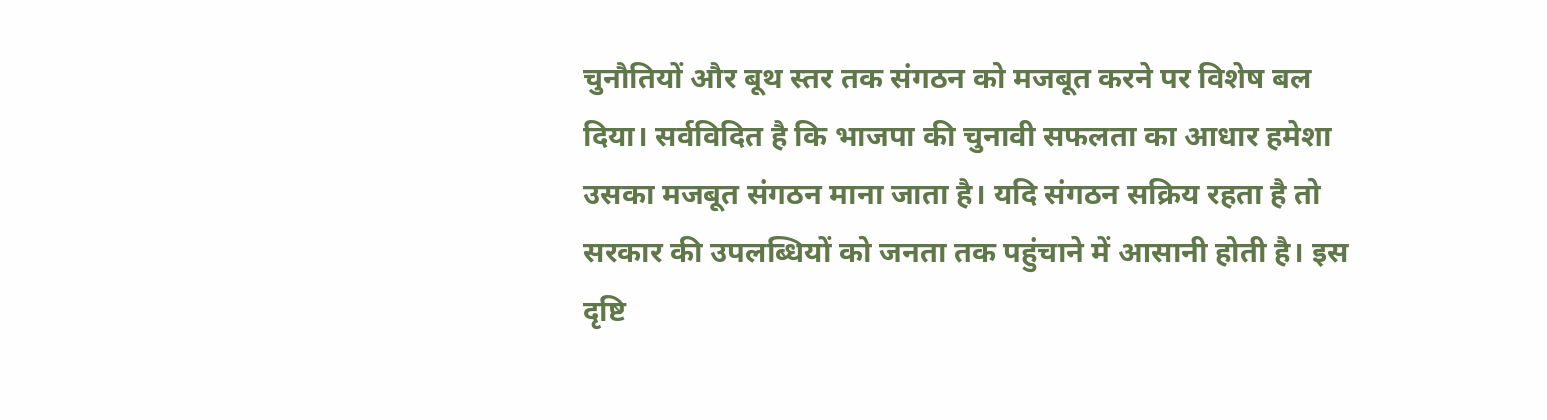चुनौतियों और बूथ स्तर तक संगठन को मजबूत करने पर विशेष बल दिया। सर्वविदित है कि भाजपा की चुनावी सफलता का आधार हमेशा उसका मजबूत संगठन माना जाता है। यदि संगठन सक्रिय रहता है तो सरकार की उपलब्धियों को जनता तक पहुंचाने में आसानी होती है। इस दृष्टि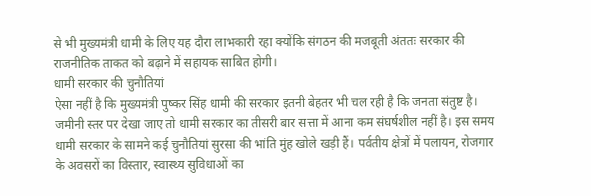से भी मुख्यमंत्री धामी के लिए यह दौरा लाभकारी रहा क्योंकि संगठन की मजबूती अंततः सरकार की राजनीतिक ताकत को बढ़ाने में सहायक साबित होगी।
धामी सरकार की चुनौतियां
ऐसा नहीं है कि मुख्यमंत्री पुष्कर सिंह धामी की सरकार इतनी बेहतर भी चल रही है कि जनता संतुष्ट है। जमीनी स्तर पर देखा जाए तो धामी सरकार का तीसरी बार सत्ता में आना कम संघर्षशील नहीं है। इस समय धामी सरकार के सामने कई चुनौतियां सुरसा की भांति मुंह खोले खड़ी हैं। पर्वतीय क्षेत्रों में पलायन, रोजगार के अवसरों का विस्तार, स्वास्थ्य सुविधाओं का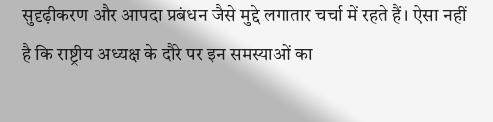सुदृढ़ीकरण और आपदा प्रबंधन जैसे मुद्दे लगातार चर्चा में रहते हैं। ऐसा नहीं है कि राष्ट्रीय अध्यक्ष के दौरे पर इन समस्याओं का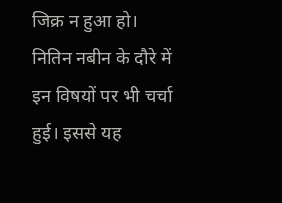जिक्र न हुआ हो। नितिन नबीन के दौरे में इन विषयों पर भी चर्चा हुई। इससे यह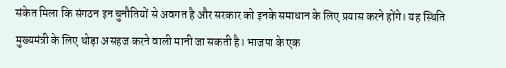संकेत मिला कि संगठन इन चुनौतियों से अवगत है और सरकार को इनके समाधान के लिए प्रयास करने होंगे। यह स्थिति मुख्यमंत्री के लिए थोड़ा असहज करने वाली मानी जा सकती है। भाजपा के एक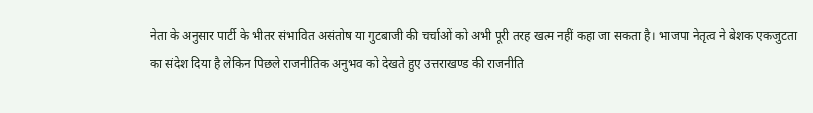नेता के अनुसार पार्टी के भीतर संभावित असंतोष या गुटबाजी की चर्चाओं को अभी पूरी तरह खत्म नहीं कहा जा सकता है। भाजपा नेतृत्व ने बेशक एकजुटता का संदेश दिया है लेकिन पिछले राजनीतिक अनुभव को देखते हुए उत्तराखण्ड की राजनीति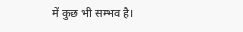में कुछ भी सम्भव है।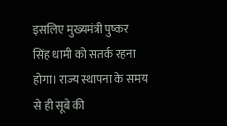इसलिए मुख्यमंत्री पुष्कर सिंह धामी को सतर्क रहना होगा। राज्य स्थापना के समय से ही सूबे की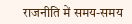राजनीति में समय-समय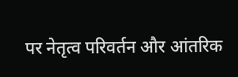पर नेतृत्व परिवर्तन और आंतरिक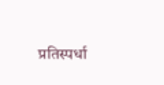प्रतिस्पर्धा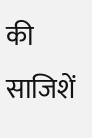की साजिशें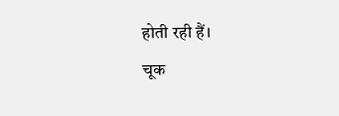होती रही हैं।
चूक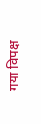गया विपक्ष